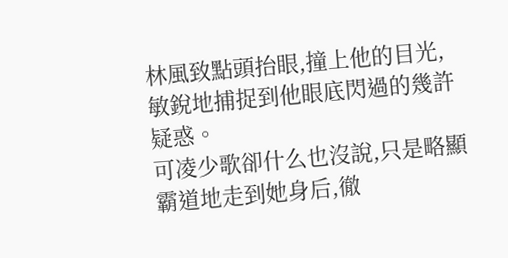林風致點頭抬眼,撞上他的目光,敏銳地捕捉到他眼底閃過的幾許疑惑。
可凌少歌卻什么也沒說,只是略顯霸道地走到她身后,徹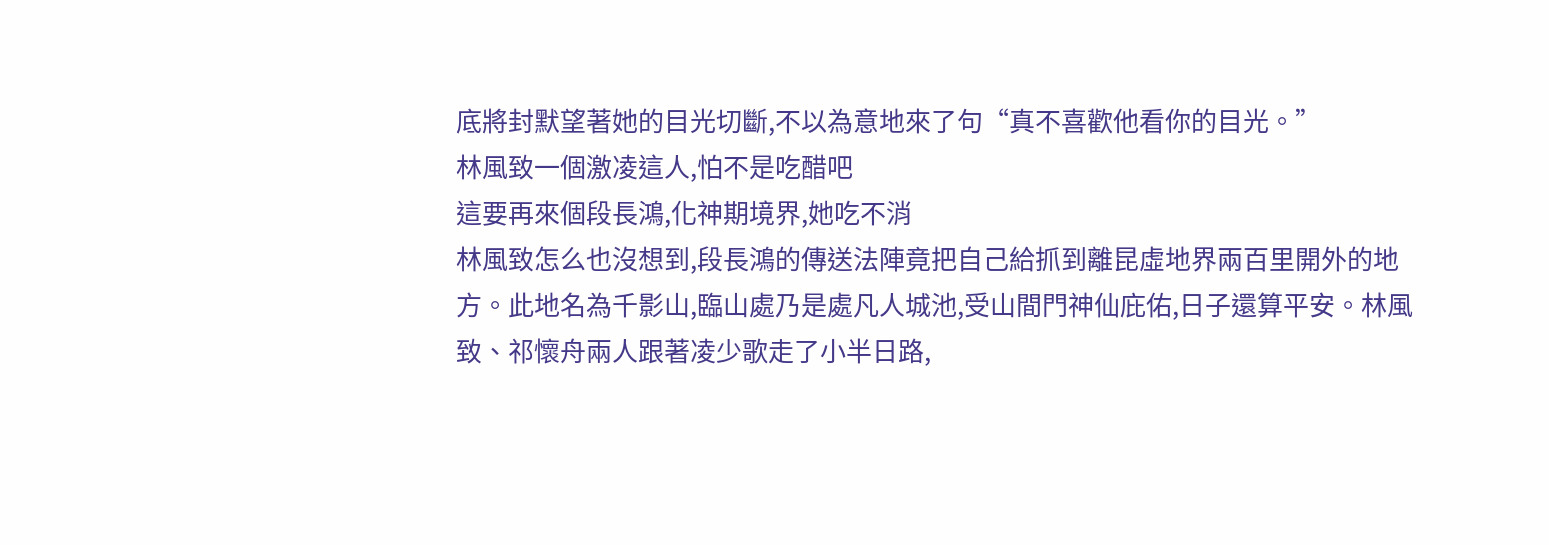底將封默望著她的目光切斷,不以為意地來了句“真不喜歡他看你的目光。”
林風致一個激凌這人,怕不是吃醋吧
這要再來個段長鴻,化神期境界,她吃不消
林風致怎么也沒想到,段長鴻的傳送法陣竟把自己給抓到離昆虛地界兩百里開外的地方。此地名為千影山,臨山處乃是處凡人城池,受山間門神仙庇佑,日子還算平安。林風致、祁懷舟兩人跟著凌少歌走了小半日路,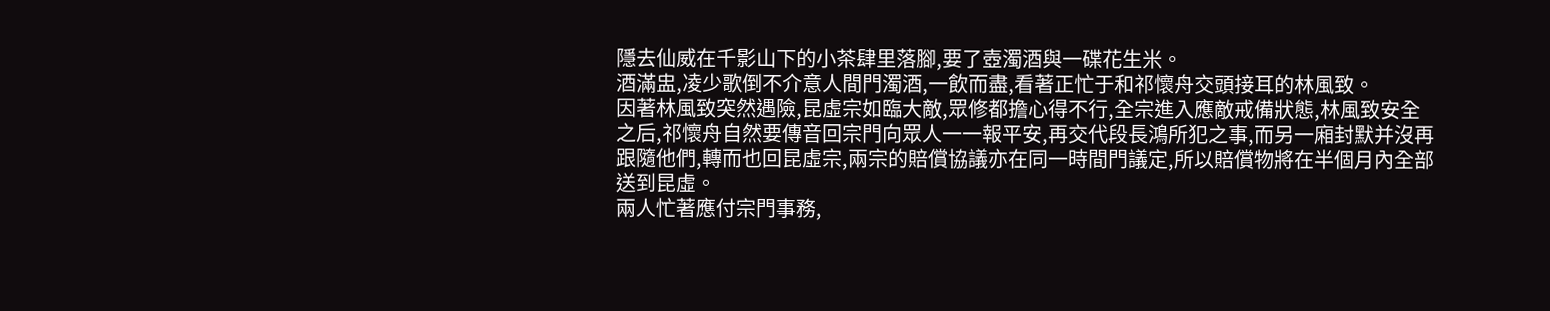隱去仙威在千影山下的小茶肆里落腳,要了壺濁酒與一碟花生米。
酒滿盅,凌少歌倒不介意人間門濁酒,一飲而盡,看著正忙于和祁懷舟交頭接耳的林風致。
因著林風致突然遇險,昆虛宗如臨大敵,眾修都擔心得不行,全宗進入應敵戒備狀態,林風致安全之后,祁懷舟自然要傳音回宗門向眾人一一報平安,再交代段長鴻所犯之事,而另一廂封默并沒再跟隨他們,轉而也回昆虛宗,兩宗的賠償協議亦在同一時間門議定,所以賠償物將在半個月內全部送到昆虛。
兩人忙著應付宗門事務,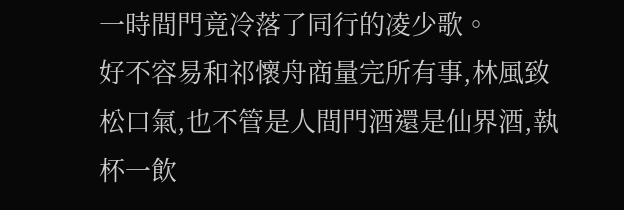一時間門竟冷落了同行的凌少歌。
好不容易和祁懷舟商量完所有事,林風致松口氣,也不管是人間門酒還是仙界酒,執杯一飲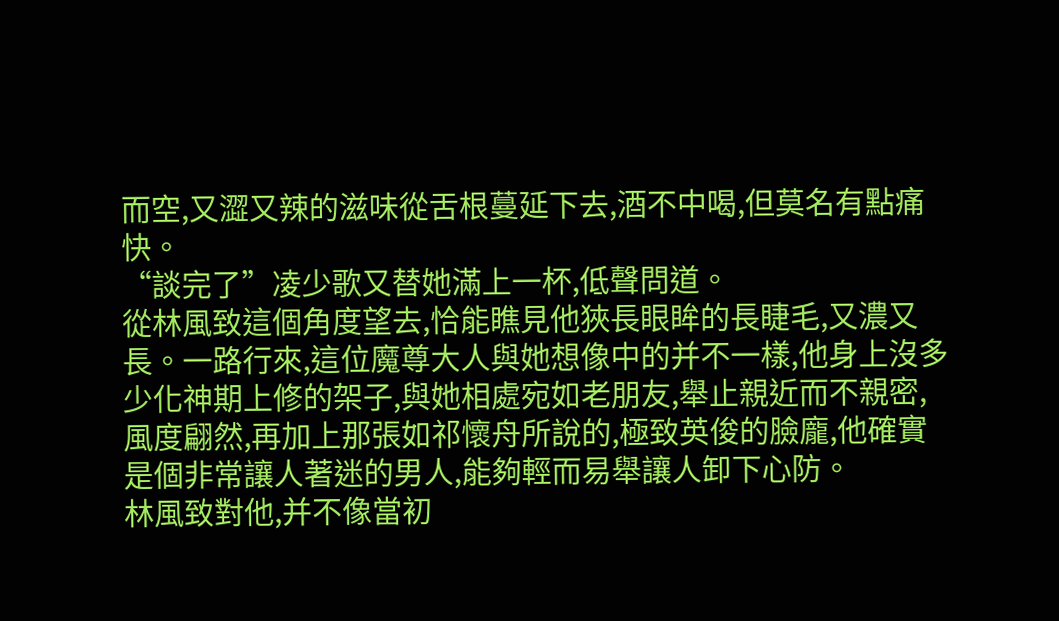而空,又澀又辣的滋味從舌根蔓延下去,酒不中喝,但莫名有點痛快。
“談完了”凌少歌又替她滿上一杯,低聲問道。
從林風致這個角度望去,恰能瞧見他狹長眼眸的長睫毛,又濃又長。一路行來,這位魔尊大人與她想像中的并不一樣,他身上沒多少化神期上修的架子,與她相處宛如老朋友,舉止親近而不親密,風度翩然,再加上那張如祁懷舟所說的,極致英俊的臉龐,他確實是個非常讓人著迷的男人,能夠輕而易舉讓人卸下心防。
林風致對他,并不像當初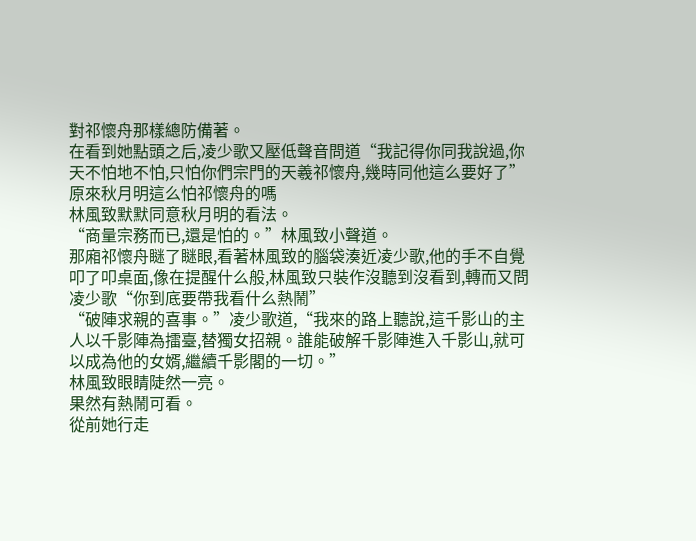對祁懷舟那樣總防備著。
在看到她點頭之后,凌少歌又壓低聲音問道“我記得你同我說過,你天不怕地不怕,只怕你們宗門的天羲祁懷舟,幾時同他這么要好了”
原來秋月明這么怕祁懷舟的嗎
林風致默默同意秋月明的看法。
“商量宗務而已,還是怕的。”林風致小聲道。
那廂祁懷舟瞇了瞇眼,看著林風致的腦袋湊近凌少歌,他的手不自覺叩了叩桌面,像在提醒什么般,林風致只裝作沒聽到沒看到,轉而又問凌少歌“你到底要帶我看什么熱鬧”
“破陣求親的喜事。”凌少歌道,“我來的路上聽說,這千影山的主人以千影陣為擂臺,替獨女招親。誰能破解千影陣進入千影山,就可以成為他的女婿,繼續千影閣的一切。”
林風致眼睛陡然一亮。
果然有熱鬧可看。
從前她行走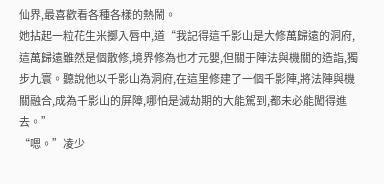仙界,最喜歡看各種各樣的熱鬧。
她拈起一粒花生米擲入唇中,道“我記得這千影山是大修萬歸遠的洞府,這萬歸遠雖然是個散修,境界修為也才元嬰,但關于陣法與機關的造詣,獨步九寰。聽說他以千影山為洞府,在這里修建了一個千影陣,將法陣與機關融合,成為千影山的屏障,哪怕是滅劫期的大能駕到,都未必能闖得進去。”
“嗯。”凌少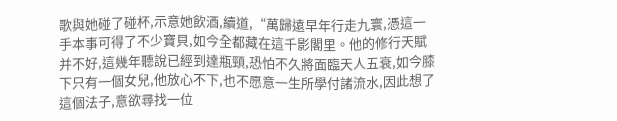歌與她碰了碰杯,示意她飲酒,續道,“萬歸遠早年行走九寰,憑這一手本事可得了不少寶貝,如今全都藏在這千影閣里。他的修行天賦并不好,這幾年聽說已經到達瓶頸,恐怕不久將面臨天人五衰,如今膝下只有一個女兒,他放心不下,也不愿意一生所學付諸流水,因此想了這個法子,意欲尋找一位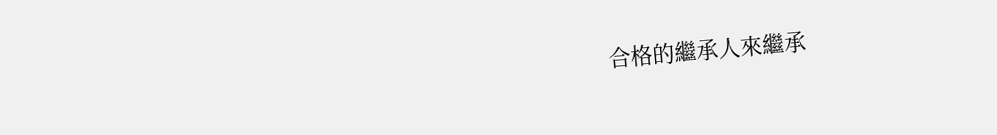合格的繼承人來繼承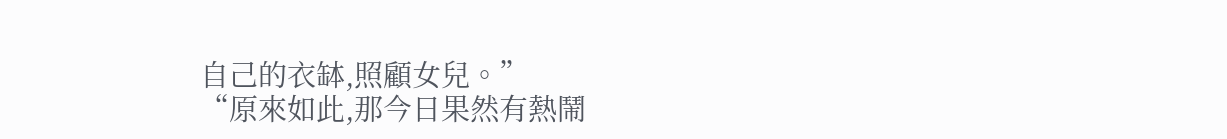自己的衣缽,照顧女兒。”
“原來如此,那今日果然有熱鬧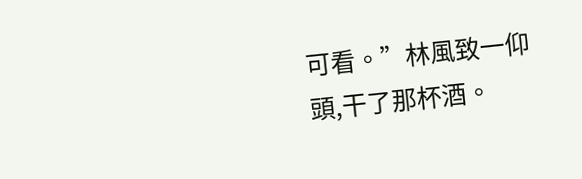可看。”林風致一仰頭,干了那杯酒。